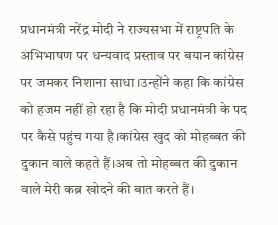प्रधानमंत्री नरेंद्र मोदी ने राज्यसभा में राष्ट्रपति के अभिभाषण पर धन्यवाद प्रस्ताव पर बयान कांग्रेस पर जमकर निशाना साधा।उन्होंने कहा कि कांग्रेस को हजम नहीं हो रहा है कि मोदी प्रधानमंत्री के पद पर कैसे पहुंच गया है।कांग्रेस खुद को मोहब्बत की दुकान वाले कहते हैं।अब तो मोहब्बत की दुकान वाले मेरी कब्र खोदने की बात करते हैं।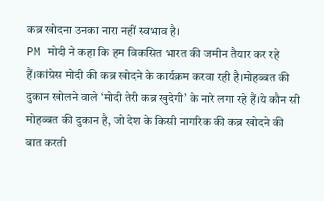कब्र खोदना उनका नारा नहीं स्वभाव है।
PM मोदी ने कहा कि हम विकसित भारत की जमीन तैयार कर रहे हैं।कांग्रेस मोदी की कब्र खोदने के कार्यक्रम करवा रही है।मोहब्बत की दुकान खोलने वाले ‘मोदी तेरी कब्र खुदेगी’ के नारे लगा रहे हैं।ये कौन सी मोहब्बत की दुकान है, जो देश के किसी नागरिक की कब्र खोदने की बात करती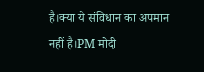है।क्या ये संविधान का अपमान नहीं है।PM मोदी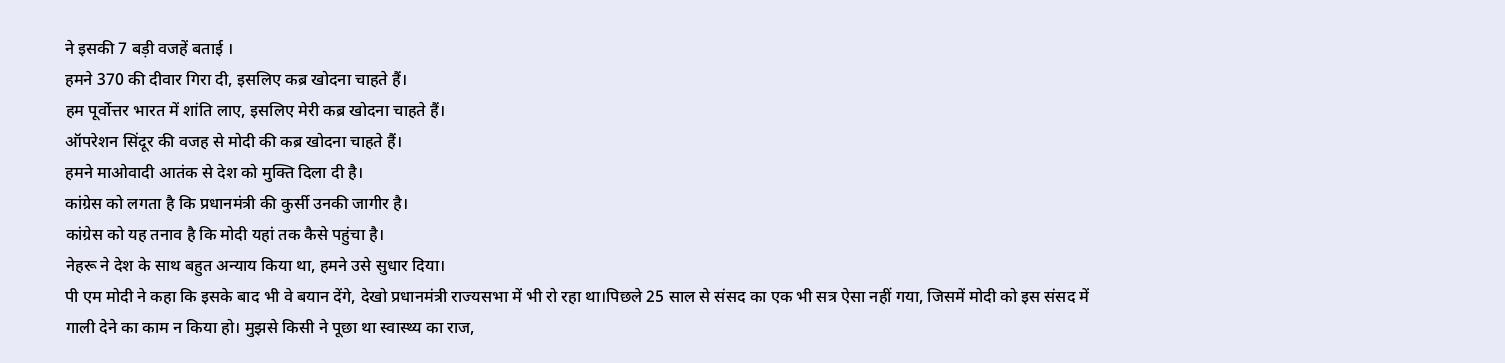ने इसकी 7 बड़ी वजहें बताई ।
हमने 370 की दीवार गिरा दी, इसलिए कब्र खोदना चाहते हैं।
हम पूर्वोत्तर भारत में शांति लाए, इसलिए मेरी कब्र खोदना चाहते हैं।
ऑपरेशन सिंदूर की वजह से मोदी की कब्र खोदना चाहते हैं।
हमने माओवादी आतंक से देश को मुक्ति दिला दी है।
कांग्रेस को लगता है कि प्रधानमंत्री की कुर्सी उनकी जागीर है।
कांग्रेस को यह तनाव है कि मोदी यहां तक कैसे पहुंचा है।
नेहरू ने देश के साथ बहुत अन्याय किया था, हमने उसे सुधार दिया।
पी एम मोदी ने कहा कि इसके बाद भी वे बयान देंगे, देखो प्रधानमंत्री राज्यसभा में भी रो रहा था।पिछले 25 साल से संसद का एक भी सत्र ऐसा नहीं गया, जिसमें मोदी को इस संसद में गाली देने का काम न किया हो। मुझसे किसी ने पूछा था स्वास्थ्य का राज,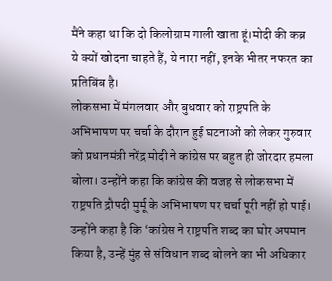मैंने कहा था कि दो किलोग्राम गाली खाता हूं।मोदी की कब्र ये क्यों खोदना चाहते हैं, ये नारा नहीं, इनके भीतर नफरत का प्रतिबिंब है।
लोकसभा में मंगलवार और बुधवार को राष्ट्रपति के अभिभाषण पर चर्चा के दौरान हुई घटनाओं को लेकर गुरुवार को प्रधानमंत्री नरेंद्र मोदी ने कांग्रेस पर बहुत ही जोरदार हमला बोला। उन्होंने कहा कि कांग्रेस की वजह से लोकसभा में राष्ट्रपति द्रौपदी मुर्मू के अभिभाषण पर चर्चा पूरी नहीं हो पाई। उन्होंने कहा है कि ‘कांग्रेस ने राष्ट्रपति शब्द का घोर अपमान किया है, उन्हें मुंह से संविधान शब्द बोलने का भी अधिकार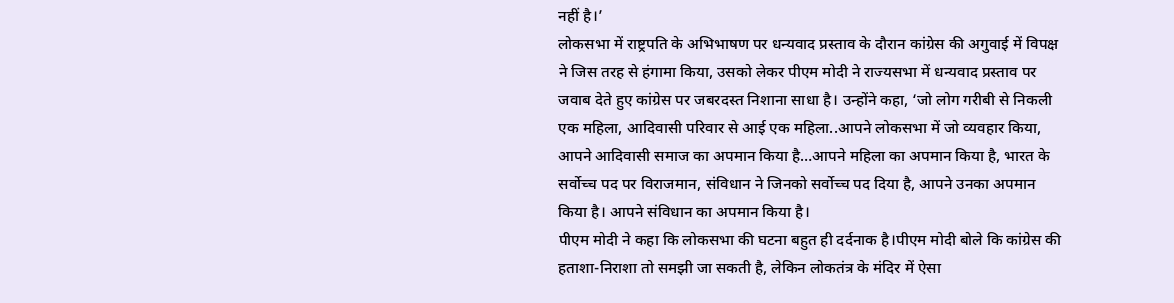नहीं है।’
लोकसभा में राष्ट्रपति के अभिभाषण पर धन्यवाद प्रस्ताव के दौरान कांग्रेस की अगुवाई में विपक्ष ने जिस तरह से हंगामा किया, उसको लेकर पीएम मोदी ने राज्यसभा में धन्यवाद प्रस्ताव पर जवाब देते हुए कांग्रेस पर जबरदस्त निशाना साधा है। उन्होंने कहा, ‘जो लोग गरीबी से निकली एक महिला, आदिवासी परिवार से आई एक महिला..आपने लोकसभा में जो व्यवहार किया, आपने आदिवासी समाज का अपमान किया है…आपने महिला का अपमान किया है, भारत के सर्वोच्च पद पर विराजमान, संविधान ने जिनको सर्वोच्च पद दिया है, आपने उनका अपमान किया है। आपने संविधान का अपमान किया है।
पीएम मोदी ने कहा कि लोकसभा की घटना बहुत ही दर्दनाक है।पीएम मोदी बोले कि कांग्रेस की हताशा-निराशा तो समझी जा सकती है, लेकिन लोकतंत्र के मंदिर में ऐसा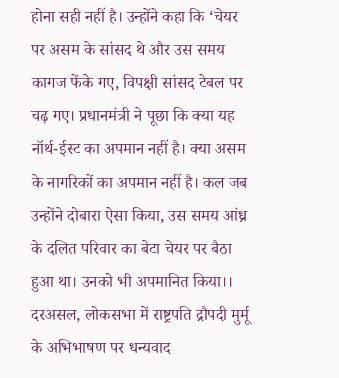होना सही नहीं है। उन्होंने कहा कि ‘चेयर पर असम के सांसद थे और उस समय कागज फेंके गए, विपक्षी सांसद टेबल पर चढ़ गए। प्रधानमंत्री ने पूछा कि क्या यह नॉर्थ-ईस्ट का अपमान नहीं है। क्या असम के नागरिकों का अपमान नहीं है। कल जब उन्होंने दोबारा ऐसा किया, उस समय आंध्र के दलित परिवार का बेटा चेयर पर बैठा हुआ था। उनको भी अपमानित किया।।
दरअसल, लोकसभा में राष्ट्रपति द्रौपदी मुर्मू के अभिभाषण पर धन्यवाद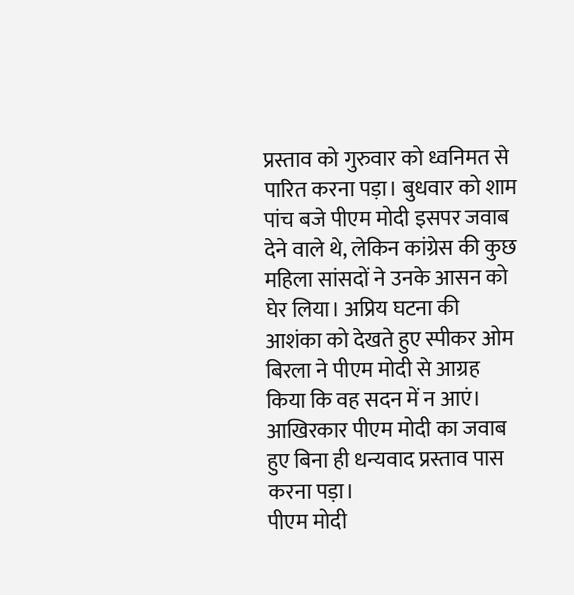प्रस्ताव को गुरुवार को ध्वनिमत से पारित करना पड़ा। बुधवार को शाम पांच बजे पीएम मोदी इसपर जवाब देने वाले थे, लेकिन कांग्रेस की कुछ महिला सांसदों ने उनके आसन को घेर लिया। अप्रिय घटना की आशंका को देखते हुए स्पीकर ओम बिरला ने पीएम मोदी से आग्रह किया कि वह सदन में न आएं। आखिरकार पीएम मोदी का जवाब हुए बिना ही धन्यवाद प्रस्ताव पास करना पड़ा।
पीएम मोदी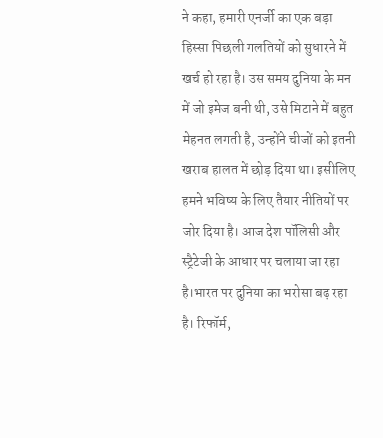ने कहा, हमारी एनर्जी का एक बड़ा हिस्सा पिछली गलतियों को सुधारने में खर्च हो रहा है। उस समय दुनिया के मन में जो इमेज बनी थी, उसे मिटाने में बहुत मेहनत लगती है, उन्होंने चीजों को इतनी खराब हालत में छोड़ दिया था। इसीलिए हमने भविष्य के लिए तैयार नीतियों पर जोर दिया है। आज देश पॉलिसी और स्ट्रैटेजी के आधार पर चलाया जा रहा है।भारत पर दुनिया का भरोसा बढ़ रहा है। रिफॉर्म,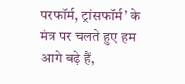परफॉर्म, ट्रांसफॉर्म’ के मंत्र पर चलते हुए हम आगे बढ़े हैं,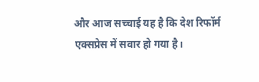और आज सच्चाई यह है कि देश रिफॉर्म एक्सप्रेस में सवार हो गया है।